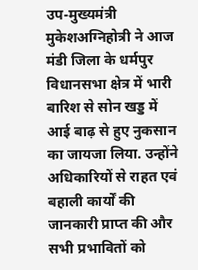उप-मुख्यमंत्री मुकेशअग्निहोत्री ने आज मंडी जिला के धर्मपुर विधानसभा क्षेत्र में भारी बारिश से सोन खड्ड में आई बाढ़ से हुए नुकसान का जायजा लिया. उन्होंने अधिकारियों से राहत एवं बहाली कार्यों की जानकारी प्राप्त की और सभी प्रभावितों को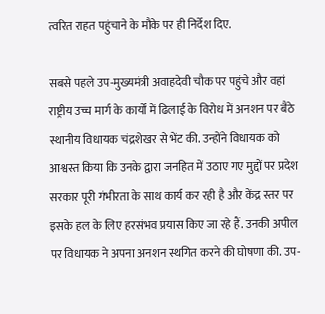त्वरित राहत पहुंचाने के मौके पर ही निर्देश दिए.

सबसे पहले उप-मुख्यमंत्री अवाहदेवी चौक पर पहुंचे और वहां राष्ट्रीय उच्च मार्ग के कार्यों में ढिलाई के विरोध में अनशन पर बैठे स्थानीय विधायक चंद्रशेखर से भेंट की. उन्होंने विधायक को आश्वस्त किया कि उनके द्वारा जनहित में उठाए गए मुद्दों पर प्रदेश सरकार पूरी गंभीरता के साथ कार्य कर रही है और केंद्र स्तर पर इसके हल के लिए हरसंभव प्रयास किए जा रहे हैं. उनकी अपील पर विधायक ने अपना अनशन स्थगित करने की घोषणा की. उप-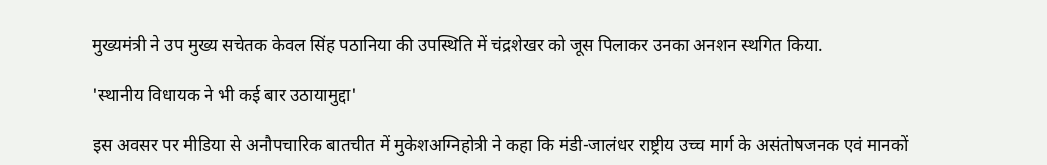मुख्यमंत्री ने उप मुख्य सचेतक केवल सिंह पठानिया की उपस्थिति में चंद्रशेखर को जूस पिलाकर उनका अनशन स्थगित किया.

'स्थानीय विधायक ने भी कई बार उठायामुद्दा'

इस अवसर पर मीडिया से अनौपचारिक बातचीत में मुकेशअग्निहोत्री ने कहा कि मंडी-जालंधर राष्ट्रीय उच्च मार्ग के असंतोषजनक एवं मानकों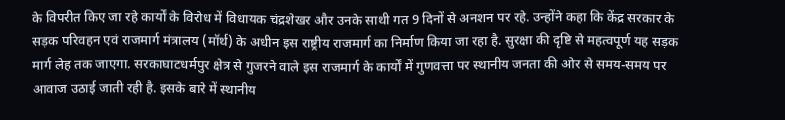के विपरीत किए जा रहे कार्यों के विरोध में विधायक चंद्रशेखर और उनके साथी गत 9 दिनों से अनशन पर रहे. उन्होंने कहा कि केंद्र सरकार के सड़क परिवहन एवं राजमार्ग मंत्रालय (मॉर्थ) के अधीन इस राष्ट्रीय राजमार्ग का निर्माण किया जा रहा है. सुरक्षा की दृष्टि से महत्वपूर्ण यह सड़क मार्ग लेह तक जाएगा. सरकाघाटधर्मपुर क्षेत्र से गुजरने वाले इस राजमार्ग के कार्यों में गुणवत्ता पर स्थानीय जनता की ओर से समय-समय पर आवाज उठाई जाती रही है. इसके बारे में स्थानीय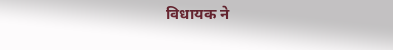विधायक ने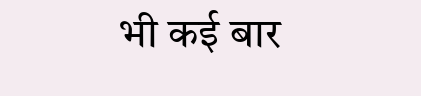भी कई बार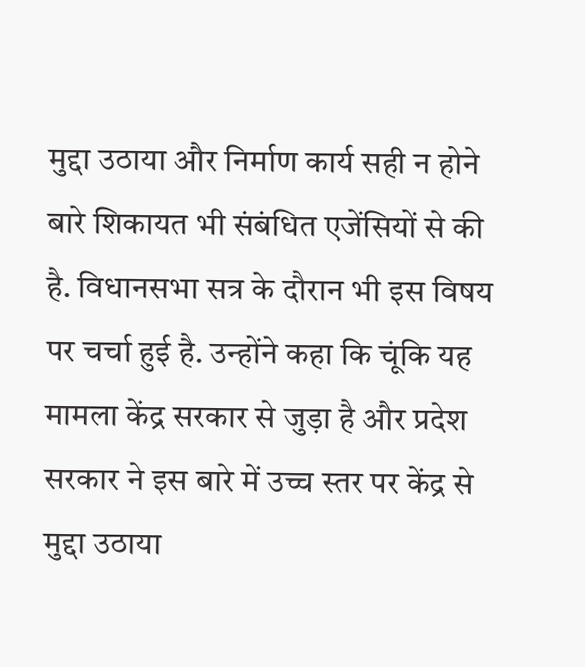मुद्दा उठाया और निर्माण कार्य सही न होने बारे शिकायत भी संबंधित एजेंसियों से की है. विधानसभा सत्र के दौरान भी इस विषय पर चर्चा हुई है. उन्होंने कहा कि चूंकि यह मामला केंद्र सरकार से जुड़ा है और प्रदेश सरकार ने इस बारे में उच्च स्तर पर केंद्र से मुद्दा उठाया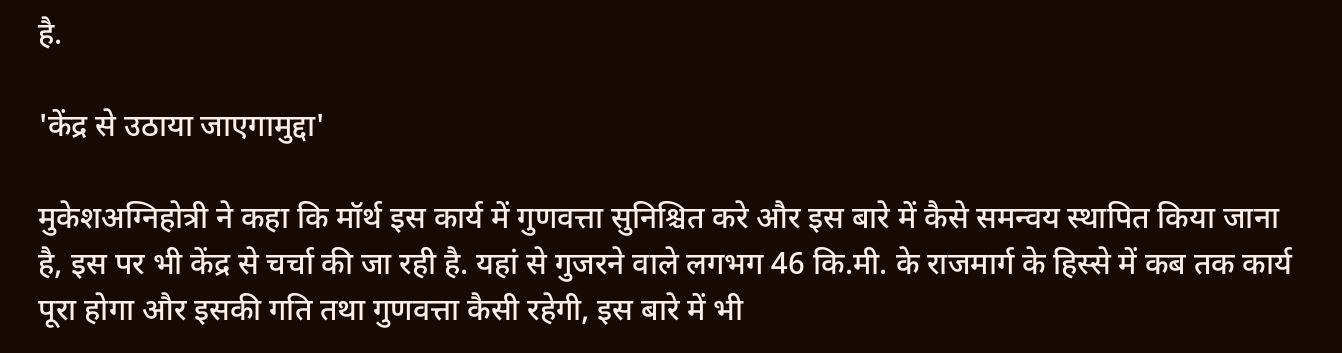है.

'केंद्र से उठाया जाएगामुद्दा'

मुकेशअग्निहोत्री ने कहा कि मॉर्थ इस कार्य में गुणवत्ता सुनिश्चित करे और इस बारे में कैसे समन्वय स्थापित किया जाना है, इस पर भी केंद्र से चर्चा की जा रही है. यहां से गुजरने वाले लगभग 46 कि.मी. के राजमार्ग के हिस्से में कब तक कार्य पूरा होगा और इसकी गति तथा गुणवत्ता कैसी रहेगी, इस बारे में भी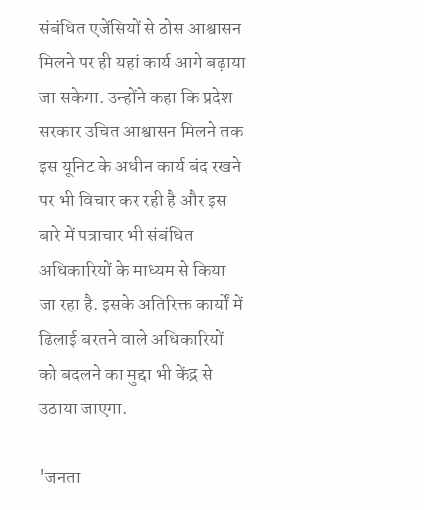संबंधित एजेंसियों से ठोस आश्वासन मिलने पर ही यहां कार्य आगे बढ़ाया जा सकेगा. उन्होंने कहा कि प्रदेश सरकार उचित आश्वासन मिलने तक इस यूनिट के अधीन कार्य बंद रखने पर भी विचार कर रही है और इस बारे में पत्राचार भी संबंधित अधिकारियों के माध्यम से किया जा रहा है. इसके अतिरिक्त कार्यों में ढिलाई बरतने वाले अधिकारियों को बदलने का मुद्दा भी केंद्र से उठाया जाएगा.

'जनता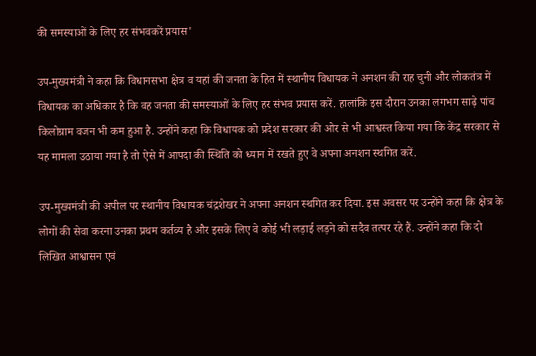की समस्याओं के लिए हर संभवकरें प्रयास'

उप-मुख्यमंत्री ने कहा कि विधानसभा क्षेत्र व यहां की जनता के हित में स्थानीय विधायक ने अनशन की राह चुनी और लोकतंत्र में विधायक का अधिकार है कि वह जनता की समस्याओं के लिए हर संभव प्रयास करें. हालांकि इस दौरान उनका लगभग साढ़े पांच किलोग्राम वजन भी कम हुआ है. उन्होंने कहा कि विधायक को प्रदेश सरकार की ओर से भी आश्वस्त किया गया कि केंद्र सरकार से यह मामला उठाया गया है तो ऐसे में आपदा की स्थिति को ध्यान में रखते हुए वे अपना अनशन स्थगित करें.

उप-मुख्यमंत्री की अपील पर स्थानीय विधायक चंद्रशेखर ने अपना अनशन स्थगित कर दिया. इस अवसर पर उन्होंने कहा कि क्षेत्र के लोगों की सेवा करना उनका प्रथम कर्तव्य है और इसके लिए वे कोई भी लड़ाई लड़ने को सदैव तत्पर रहे हैं. उन्होंने कहा कि दो लिखित आश्वासन एवं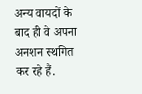अन्य वायदों के बाद ही वे अपना अनशन स्थगित कर रहे हैं.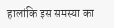हालांकि इस समस्या का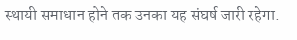स्थायी समाधान होने तक उनका यह संघर्ष जारी रहेगा.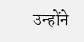उन्होंने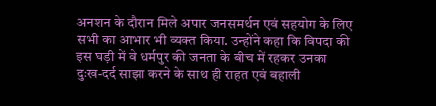अनशन के दौरान मिले अपार जनसमर्थन एवं सहयोग के लिए सभी का आभार भी व्यक्त किया. उन्होंने कहा कि विपदा की इस घड़ी में वे धर्मपुर की जनता के बीच में रहकर उनका दुःख-दर्द साझा करने के साथ ही राहत एवं बहाली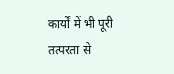कार्यों में भी पूरी तत्परता से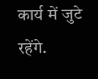कार्य में जुटे रहेंगे.